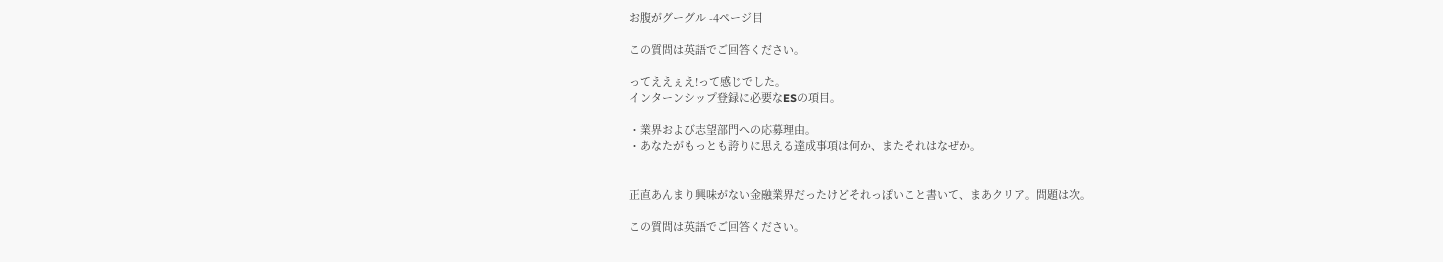お腹がグーグル -4ページ目

この質問は英語でご回答ください。

ってええぇえ!って感じでした。
インターンシップ登録に必要なESの項目。

・業界および志望部門への応募理由。
・あなたがもっとも誇りに思える達成事項は何か、またそれはなぜか。


正直あんまり興味がない金融業界だったけどそれっぽいこと書いて、まあクリア。問題は次。

この質問は英語でご回答ください。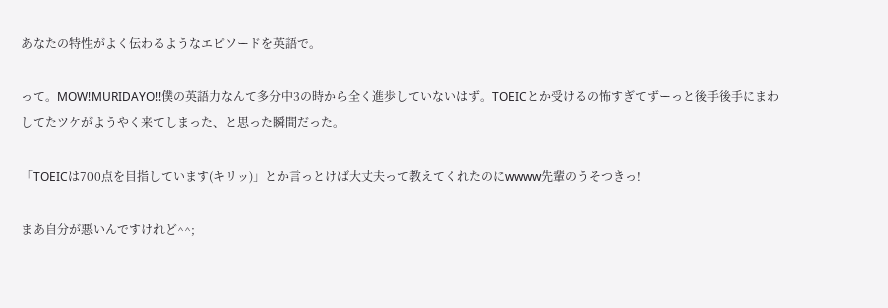あなたの特性がよく伝わるようなエピソードを英語で。

って。MOW!MURIDAYO!!僕の英語力なんて多分中3の時から全く進歩していないはず。TOEICとか受けるの怖すぎてずーっと後手後手にまわしてたツケがようやく来てしまった、と思った瞬間だった。

「TOEICは700点を目指しています(キリッ)」とか言っとけば大丈夫って教えてくれたのにwwww先輩のうそつきっ!

まあ自分が悪いんですけれど^^;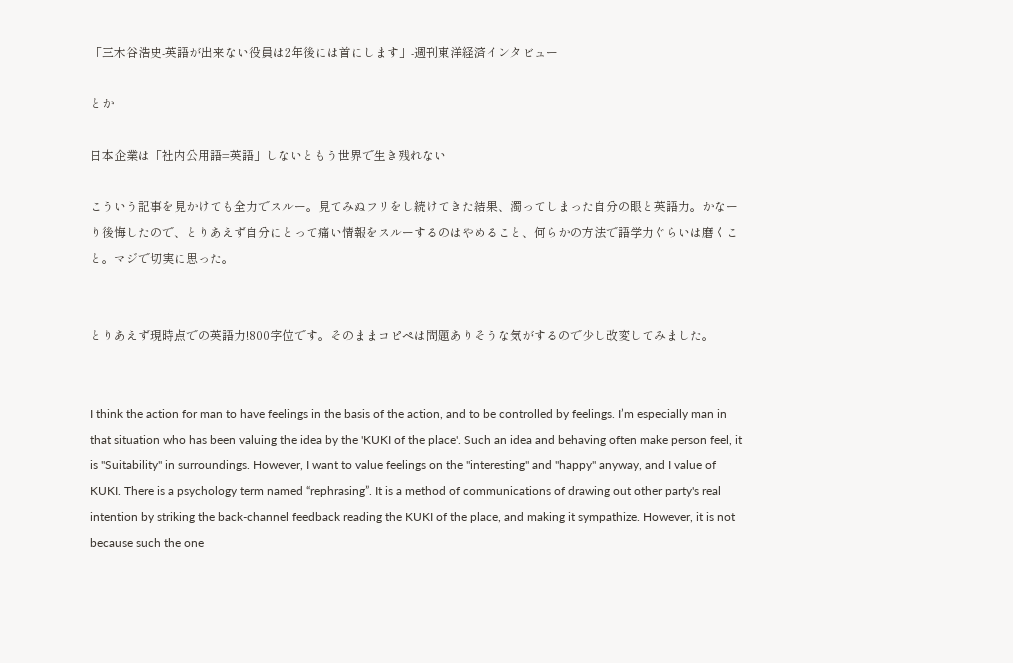「三木谷浩史-英語が出来ない役員は2年後には首にします」-週刊東洋経済インタビュー

とか

日本企業は「社内公用語=英語」しないともう世界で生き残れない

こういう記事を見かけても全力でスルー。見てみぬフリをし続けてきた結果、濁ってしまった自分の眼と英語力。かなーり後悔したので、とりあえず自分にとって痛い情報をスルーするのはやめること、何らかの方法で語学力ぐらいは磨くこと。マジで切実に思った。


とりあえず現時点での英語力!800字位です。そのままコピペは問題ありそうな気がするので少し改変してみました。


I think the action for man to have feelings in the basis of the action, and to be controlled by feelings. I’m especially man in that situation who has been valuing the idea by the 'KUKI of the place'. Such an idea and behaving often make person feel, it is "Suitability" in surroundings. However, I want to value feelings on the "interesting" and "happy" anyway, and I value of KUKI. There is a psychology term named “rephrasing”. It is a method of communications of drawing out other party's real intention by striking the back-channel feedback reading the KUKI of the place, and making it sympathize. However, it is not because such the one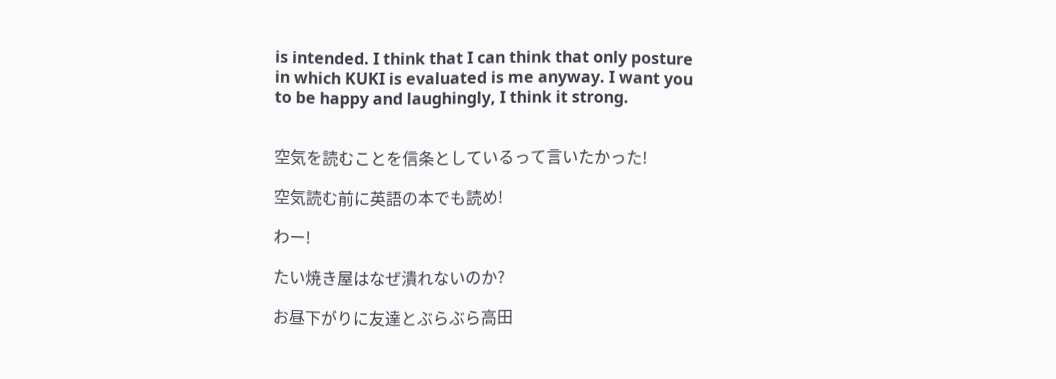is intended. I think that I can think that only posture in which KUKI is evaluated is me anyway. I want you to be happy and laughingly, I think it strong.


空気を読むことを信条としているって言いたかった!

空気読む前に英語の本でも読め!

わー!

たい焼き屋はなぜ潰れないのか?

お昼下がりに友達とぶらぶら高田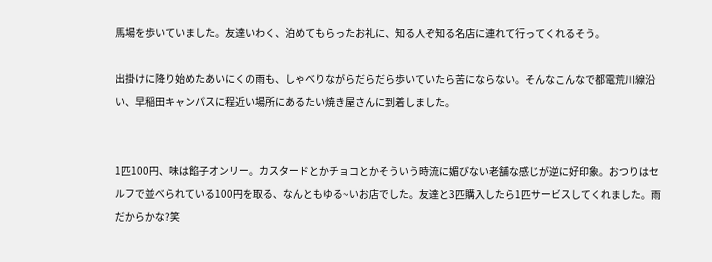馬場を歩いていました。友達いわく、泊めてもらったお礼に、知る人ぞ知る名店に連れて行ってくれるそう。

出掛けに降り始めたあいにくの雨も、しゃべりながらだらだら歩いていたら苦にならない。そんなこんなで都電荒川線沿い、早稲田キャンパスに程近い場所にあるたい焼き屋さんに到着しました。


1匹100円、味は餡子オンリー。カスタードとかチョコとかそういう時流に媚びない老舗な感じが逆に好印象。おつりはセルフで並べられている100円を取る、なんともゆる~いお店でした。友達と3匹購入したら1匹サービスしてくれました。雨だからかな?笑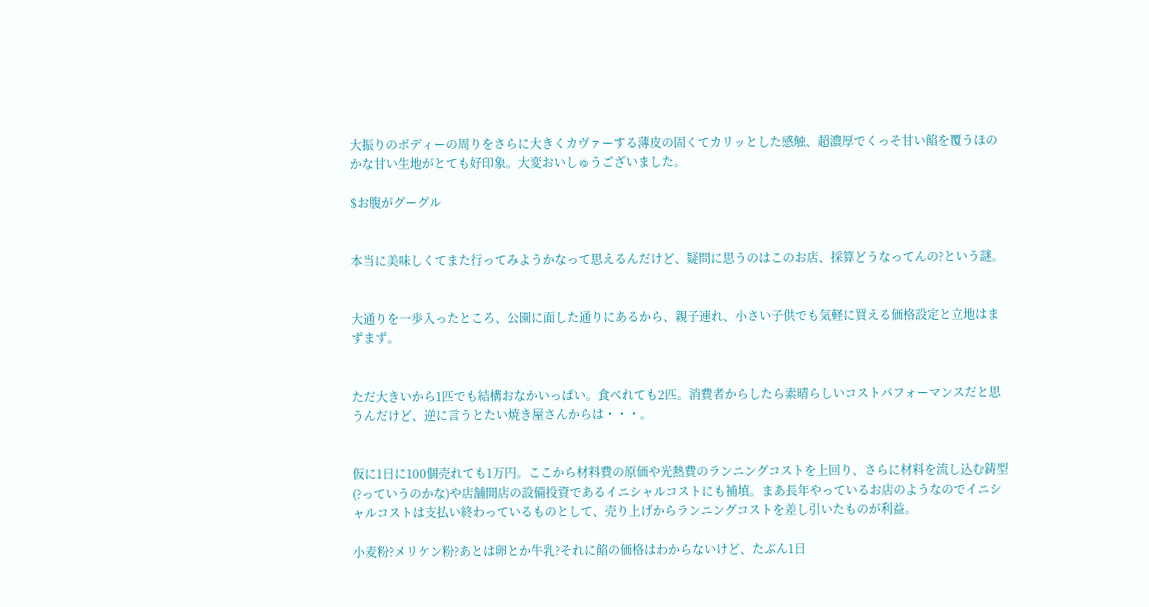大振りのボディーの周りをさらに大きくカヴァーする薄皮の固くてカリッとした感触、超濃厚でくっそ甘い餡を覆うほのかな甘い生地がとても好印象。大変おいしゅうございました。

$お腹がグーグル


本当に美味しくてまた行ってみようかなって思えるんだけど、疑問に思うのはこのお店、採算どうなってんの?という謎。


大通りを一歩入ったところ、公園に面した通りにあるから、親子連れ、小さい子供でも気軽に買える価格設定と立地はまずまず。


ただ大きいから1匹でも結構おなかいっぱい。食べれても2匹。消費者からしたら素晴らしいコストパフォーマンスだと思うんだけど、逆に言うとたい焼き屋さんからは・・・。


仮に1日に100個売れても1万円。ここから材料費の原価や光熱費のランニングコストを上回り、さらに材料を流し込む鋳型(?っていうのかな)や店舗開店の設備投資であるイニシャルコストにも補填。まあ長年やっているお店のようなのでイニシャルコストは支払い終わっているものとして、売り上げからランニングコストを差し引いたものが利益。

小麦粉?メリケン粉?あとは卵とか牛乳?それに餡の価格はわからないけど、たぶん1日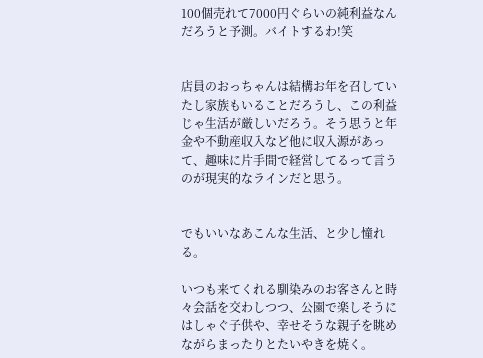100個売れて7000円ぐらいの純利益なんだろうと予測。バイトするわ!笑


店員のおっちゃんは結構お年を召していたし家族もいることだろうし、この利益じゃ生活が厳しいだろう。そう思うと年金や不動産収入など他に収入源があって、趣味に片手間で経営してるって言うのが現実的なラインだと思う。


でもいいなあこんな生活、と少し憧れる。

いつも来てくれる馴染みのお客さんと時々会話を交わしつつ、公園で楽しそうにはしゃぐ子供や、幸せそうな親子を眺めながらまったりとたいやきを焼く。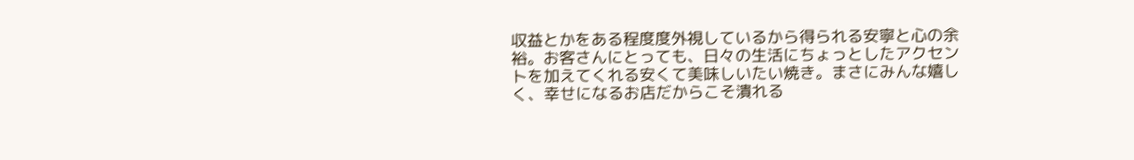収益とかをある程度度外視しているから得られる安寧と心の余裕。お客さんにとっても、日々の生活にちょっとしたアクセントを加えてくれる安くて美味しいたい焼き。まさにみんな嬉しく、幸せになるお店だからこそ潰れる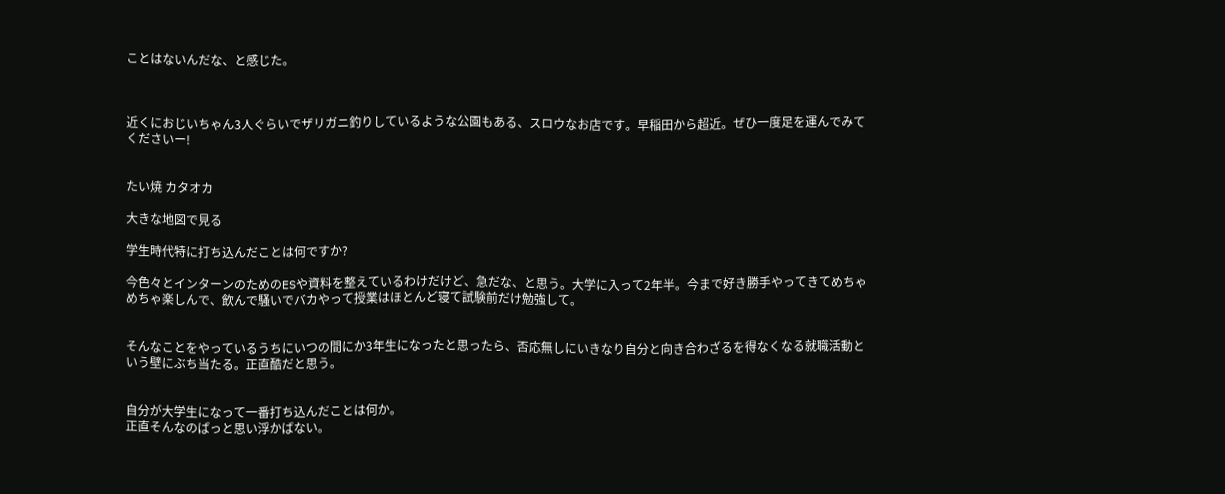ことはないんだな、と感じた。



近くにおじいちゃん3人ぐらいでザリガニ釣りしているような公園もある、スロウなお店です。早稲田から超近。ぜひ一度足を運んでみてくださいー!


たい焼 カタオカ

大きな地図で見る

学生時代特に打ち込んだことは何ですか?

今色々とインターンのためのESや資料を整えているわけだけど、急だな、と思う。大学に入って2年半。今まで好き勝手やってきてめちゃめちゃ楽しんで、飲んで騒いでバカやって授業はほとんど寝て試験前だけ勉強して。


そんなことをやっているうちにいつの間にか3年生になったと思ったら、否応無しにいきなり自分と向き合わざるを得なくなる就職活動という壁にぶち当たる。正直酷だと思う。


自分が大学生になって一番打ち込んだことは何か。
正直そんなのぱっと思い浮かばない。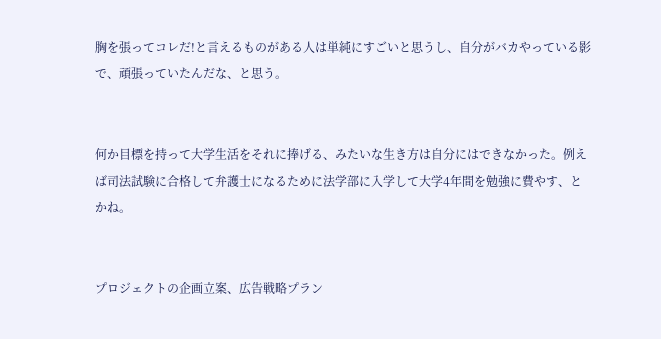胸を張ってコレだ!と言えるものがある人は単純にすごいと思うし、自分がバカやっている影で、頑張っていたんだな、と思う。


何か目標を持って大学生活をそれに捧げる、みたいな生き方は自分にはできなかった。例えば司法試験に合格して弁護士になるために法学部に入学して大学4年間を勉強に費やす、とかね。


プロジェクトの企画立案、広告戦略プラン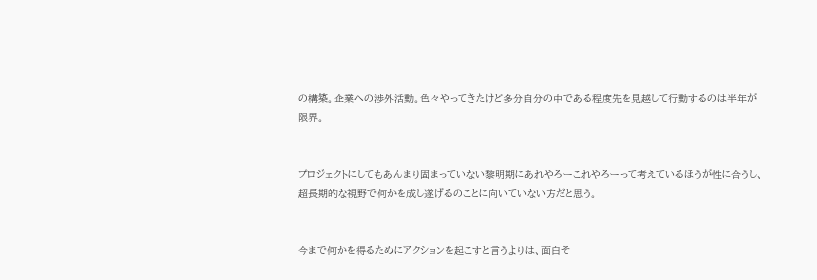の構築。企業への渉外活動。色々やってきたけど多分自分の中である程度先を見越して行動するのは半年が限界。


プロジェクトにしてもあんまり固まっていない黎明期にあれやろーこれやろーって考えているほうが性に合うし、超長期的な視野で何かを成し遂げるのことに向いていない方だと思う。


今まで何かを得るためにアクションを起こすと言うよりは、面白そ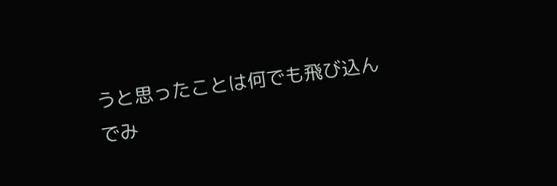うと思ったことは何でも飛び込んでみ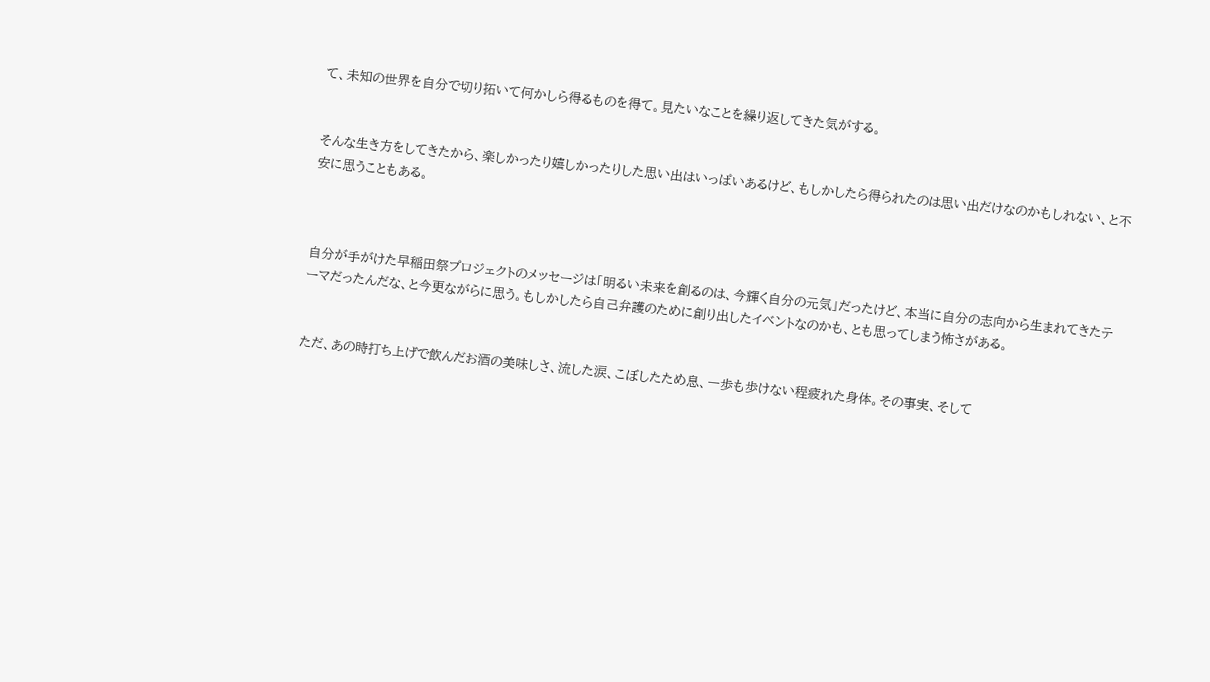て、未知の世界を自分で切り拓いて何かしら得るものを得て。見たいなことを繰り返してきた気がする。


そんな生き方をしてきたから、楽しかったり嬉しかったりした思い出はいっぱいあるけど、もしかしたら得られたのは思い出だけなのかもしれない、と不安に思うこともある。



自分が手がけた早稲田祭プロジェクトのメッセージは「明るい未来を創るのは、今輝く自分の元気」だったけど、本当に自分の志向から生まれてきたテーマだったんだな、と今更ながらに思う。もしかしたら自己弁護のために創り出したイベントなのかも、とも思ってしまう怖さがある。


ただ、あの時打ち上げで飲んだお酒の美味しさ、流した涙、こぼしたため息、一歩も歩けない程疲れた身体。その事実、そして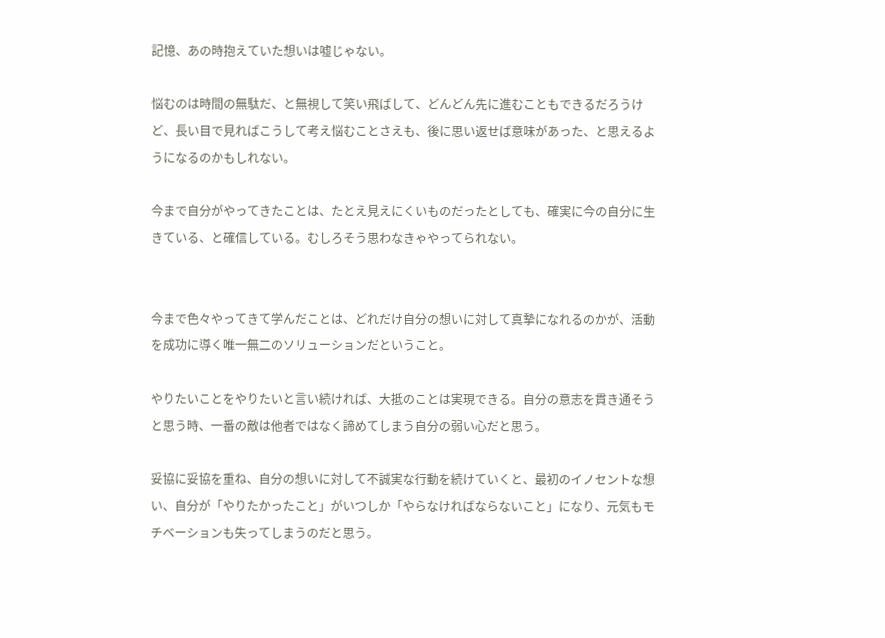記憶、あの時抱えていた想いは嘘じゃない。

悩むのは時間の無駄だ、と無視して笑い飛ばして、どんどん先に進むこともできるだろうけど、長い目で見ればこうして考え悩むことさえも、後に思い返せば意味があった、と思えるようになるのかもしれない。

今まで自分がやってきたことは、たとえ見えにくいものだったとしても、確実に今の自分に生きている、と確信している。むしろそう思わなきゃやってられない。


今まで色々やってきて学んだことは、どれだけ自分の想いに対して真摯になれるのかが、活動を成功に導く唯一無二のソリューションだということ。

やりたいことをやりたいと言い続ければ、大抵のことは実現できる。自分の意志を貫き通そうと思う時、一番の敵は他者ではなく諦めてしまう自分の弱い心だと思う。

妥協に妥協を重ね、自分の想いに対して不誠実な行動を続けていくと、最初のイノセントな想い、自分が「やりたかったこと」がいつしか「やらなければならないこと」になり、元気もモチベーションも失ってしまうのだと思う。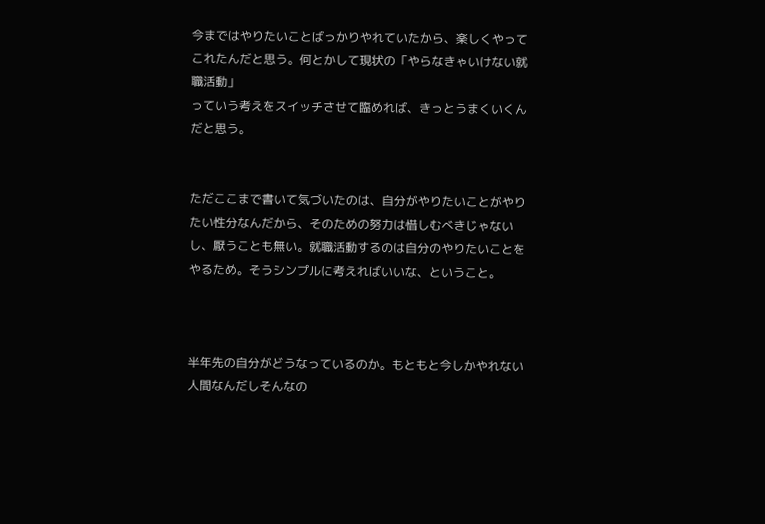今まではやりたいことばっかりやれていたから、楽しくやってこれたんだと思う。何とかして現状の「やらなきゃいけない就職活動」
っていう考えをスイッチさせて臨めれば、きっとうまくいくんだと思う。


ただここまで書いて気づいたのは、自分がやりたいことがやりたい性分なんだから、そのための努力は惜しむべきじゃないし、厭うことも無い。就職活動するのは自分のやりたいことをやるため。そうシンプルに考えればいいな、ということ。



半年先の自分がどうなっているのか。もともと今しかやれない人間なんだしそんなの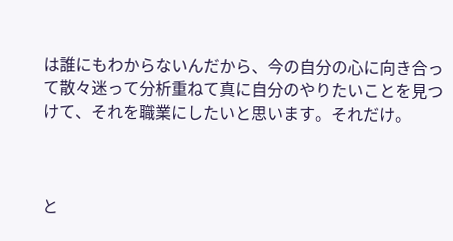は誰にもわからないんだから、今の自分の心に向き合って散々迷って分析重ねて真に自分のやりたいことを見つけて、それを職業にしたいと思います。それだけ。



と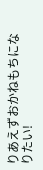りあえずおかねもちになりたい!